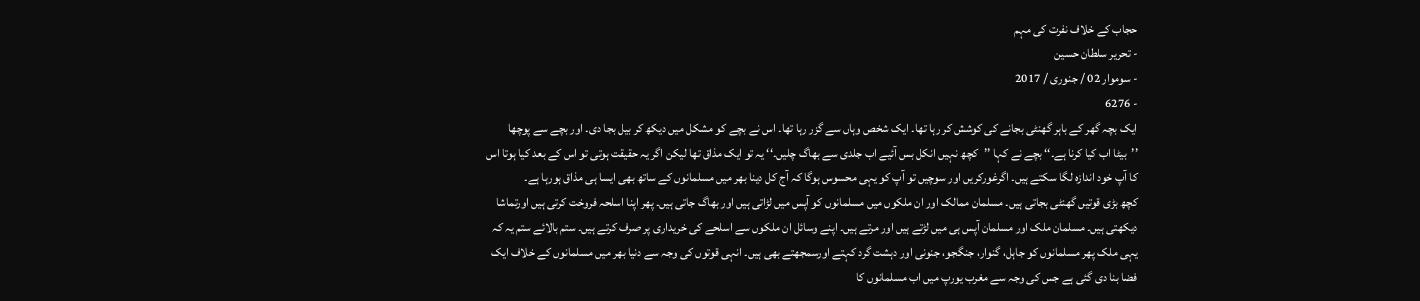حجاب کے خلاف نفرت کی مہم
- تحریر سلطان حسین
- سوموار 02 / جنوری / 2017
- 6276
ایک بچہ گھر کے باہر گھنٹی بجانے کی کوشش کر رہا تھا۔ ایک شخص وہاں سے گزر رہا تھا۔ اس نے بچے کو مشکل میں دیکھ کر بیل بجا دی۔ اور بچے سے پوچھا ’’بیٹا اب کیا کرنا ہے۔‘‘ بچے نے کہا ’’کچھ نہیں انکل بس آئیے اب جلدی سے بھاگ چلیں۔‘‘ یہ تو ایک مذاق تھا لیکن اگر یہ حقیقت ہوتی تو اس کے بعد کیا ہوتا اس کا آپ خود اندازہ لگا سکتے ہیں۔ اگرغورکریں اور سوچیں تو آپ کو یہی محسوس ہوگا کہ آج کل دینا بھر میں مسلمانوں کے ساتھ بھی ایسا ہی مذاق ہورہا ہے۔
کچھ بڑی قوتیں گھنٹی بجاتی ہیں۔ مسلمان ممالک اور ان ملکوں میں مسلمانوں کو آپس میں لڑاتی ہیں اور بھاگ جاتی ہیں۔ پھر اپنا اسلحہ فروخت کرتی ہیں اورتماشا دیکھتی ہیں۔ مسلمان ملک اور مسلمان آپس ہی میں لڑتے ہیں اور مرتے ہیں۔ اپنے وسائل ان ملکوں سے اسلحے کی خریداری پر صرف کرتے ہیں۔ ستم بالائے ستم یہ کہ یہی ملک پھر مسلمانوں کو جاہل، گنوار، جنگجو، جنونی اور دہشت گرد کہتے اورسمجھتے بھی ہیں۔ انہی قوتوں کی وجہ سے دنیا بھر میں مسلمانوں کے خلاف ایک فضا بنا دی گئی ہے جس کی وجہ سے مغرب یورپ میں اب مسلمانوں کا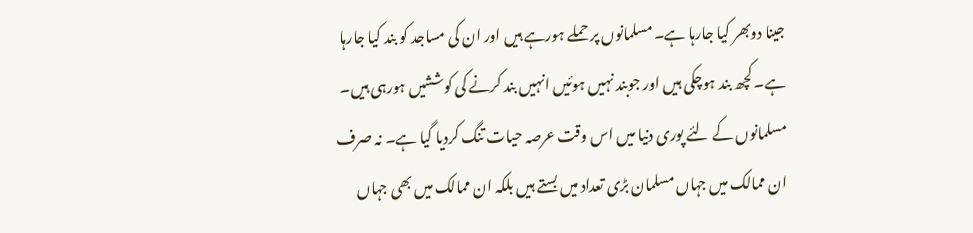جینا دوبھر کیا جارہا ہے۔ مسلمانوں پر حملے ہورہے ہیں اور ان کی مساجد کو بند کیا جارہا ہے۔ کچھ بند ہوچکی ہیں اور جوبند نہیں ہوئیں انہیں بند کرنے کی کوششیں ہورہی ہیں۔ مسلمانوں کے لئے پوری دنیا میں اس وقت عرصہ حیات تنگ کردیا گیا ہے۔ نہ صرف ان ممالک میں جہاں مسلمان بڑی تعداد میں بستے ہیں بلکہ ان ممالک میں بھی جہاں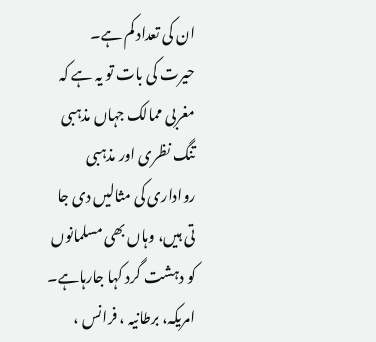ان کی تعداد کم ہے۔
حیرت کی بات تو یہ ہے کہ مغربی ممالک جہاں مذہبی تنگ نظری اور مذہبی رواداری کی مثالیں دی جا تی ہیں، وہاں بھی مسلمانوں کو دہشت گرد کہا جارہاہے۔ امریکہ، برطانیہ ، فرانس ،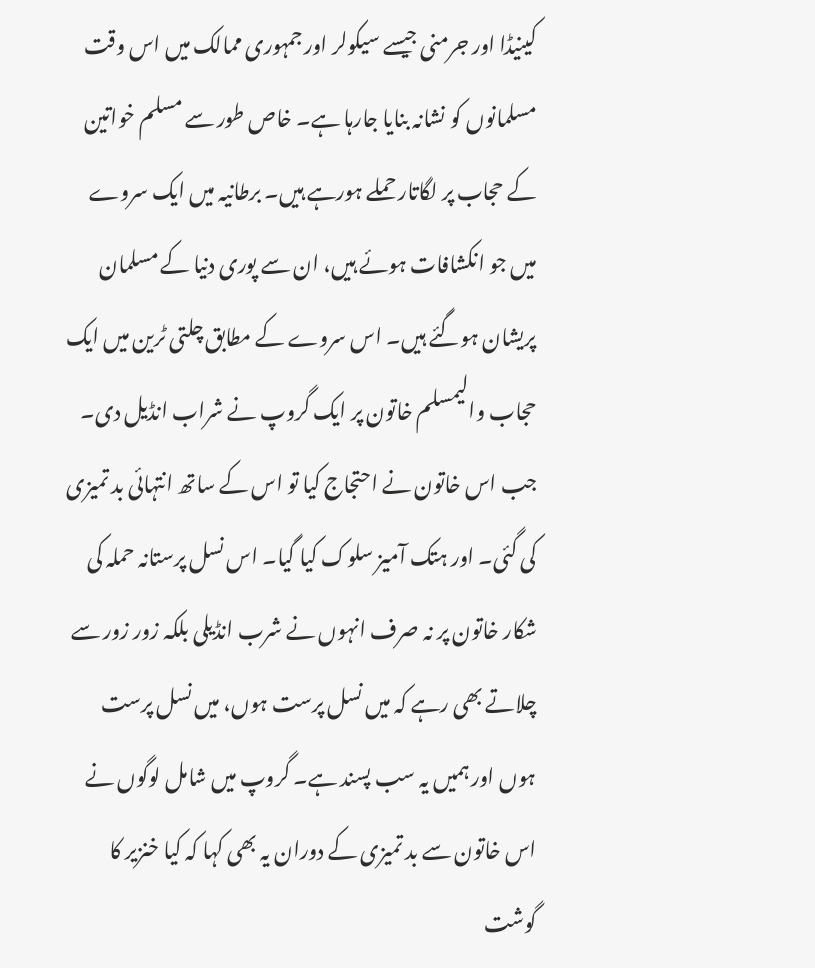کینیڈا اور جرمنی جیسے سیکولر اور جمہوری ممالک میں اس وقت مسلمانوں کو نشانہ بنایا جارہا ہے۔ خاص طور سے مسلم خواتین کے حجاب پر لگاتار حملے ہورہے ہیں۔ برطانیہ میں ایک سروے میں جو انکشافات ہوئے ہیں، ان سے پوری دنیا کے مسلمان پریشان ہوگئے ہیں۔ اس سروے کے مطابق چلتی ٹرین میں ایک حجاب والیمسلم خاتون پر ایک گروپ نے شراب انڈیل دی۔ جب اس خاتون نے احتجاج کیا تو اس کے ساتھ انتہائی بد تمیزی کی گئی۔ اور ہتک آمیز سلوک کیا گیا۔ اس نسل پرستانہ حملہ کی شکار خاتون پر نہ صرف انہوں نے شرب انڈیلی بلکہ زور زور سے چلاتے بھی رہے کہ میں نسل پرست ہوں، میں نسل پرست ہوں اور ہمیں یہ سب پسند ہے۔ گروپ میں شامل لوگوں نے اس خاتون سے بد تمیزی کے دوران یہ بھی کہا کہ کیا خنزیر کا گوشت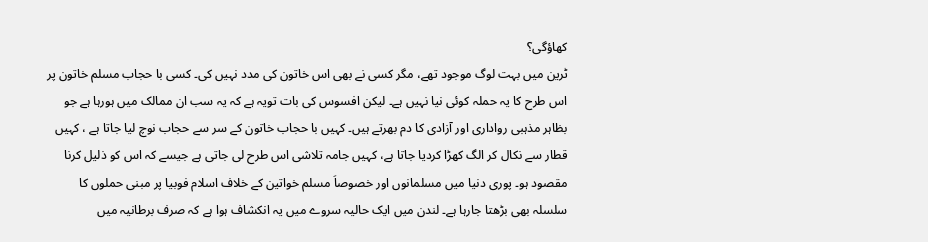کھاؤگی؟
ٹرین میں بہت لوگ موجود تھے، مگر کسی نے بھی اس خاتون کی مدد نہیں کی۔ کسی با حجاب مسلم خاتون پر اس طرح کا یہ حملہ کوئی نیا نہیں ہے۔ لیکن افسوس کی بات تویہ ہے کہ یہ سب ان ممالک میں ہورہا ہے جو بظاہر مذہبی رواداری اور آزادی کا دم بھرتے ہیں۔ کہیں با حجاب خاتون کے سر سے حجاب نوچ لیا جاتا ہے ، کہیں قطار سے نکال کر الگ کھڑا کردیا جاتا ہے، کہیں جامہ تلاشی اس طرح لی جاتی ہے جیسے کہ اس کو ذلیل کرنا مقصود ہو۔ پوری دنیا میں مسلمانوں اور خصوصاَ مسلم خواتین کے خلاف اسلام فوبیا پر مبنی حملوں کا سلسلہ بھی بڑھتا جارہا ہے۔ لندن میں ایک حالیہ سروے میں یہ انکشاف ہوا ہے کہ صرف برطانیہ میں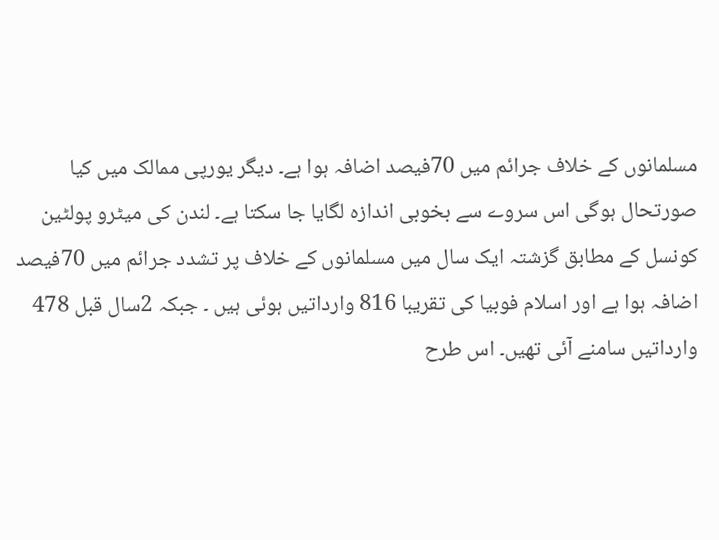مسلمانوں کے خلاف جرائم میں 70فیصد اضافہ ہوا ہے۔ دیگر یورپی ممالک میں کیا صورتحال ہوگی اس سروے سے بخوبی اندازہ لگایا جا سکتا ہے۔ لندن کی میٹرو پولٹین کونسل کے مطابق گزشتہ ایک سال میں مسلمانوں کے خلاف پر تشدد جرائم میں 70فیصد اضافہ ہوا ہے اور اسلام فوبیا کی تقریبا 816 وارداتیں ہوئی ہیں ۔ جبکہ 2سال قبل 478 وارداتیں سامنے آئی تھیں۔ اس طرح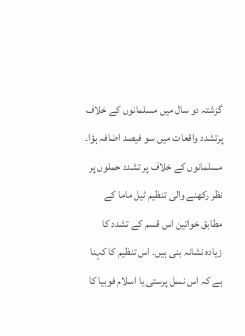گزشتہ دو سال میں مسلمانوں کے خلاف پرتشدد واقعات میں سو فیصد اضافہ ہؤا۔
مسلمانوں کے خلاف پر تشدد حملوں پر نظر رکھنے والی تنظیم ٹیل ماما کے مطابق خواتین اس قسم کے تشدد کا زیادہ نشانہ بنی ہیں۔ اس تنظیم کا کہنا ہے کہ اس نسل پرستی یا اسلام فوبیا کا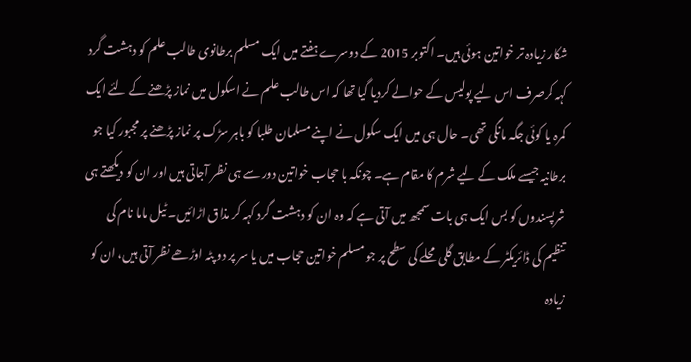شکار زیادہ تر خواتین ہوئی ہیں۔ اکتوبر 2015 کے دوسرے ہفتے میں ایک مسلم برطانوی طالب علم کو دہشت گرد کہہ کرصرف اس لیے پولیس کے حوالے کردیا گیا تھا کہ اس طالب علم نے اسکول میں نماز پڑھنے کے لئے ایک کمرہ یا کوئی جگہ مانگی تھی۔ حال ہی میں ایک سکول نے اپنے مسلمان طلبا کو باہر سڑک پر نماز پڑھنے پر مجبور کیا جو برطانیہ جیسے ملک کے لیے شرم کا مقام ہے۔ چونکہ با حجاب خواتین دور سے ہی نظر آجاتی ہیں اور ان کو دیکھتے ہی شرپسندوں کو بس ایک ہی بات سمجھ میں آتی ہے کہ وہ ان کو دہشت گرد کہہ کر مذاق اڑائیں۔ ٹیل ماما نام کی تنظیم کی ڈائریکٹر کے مطابق گلی محلے کی سطح پر جو مسلم خواتین حجاب میں یا سر پر دو پٹہ اوڑھے نظر آتی ہیں، ان کو زیادہ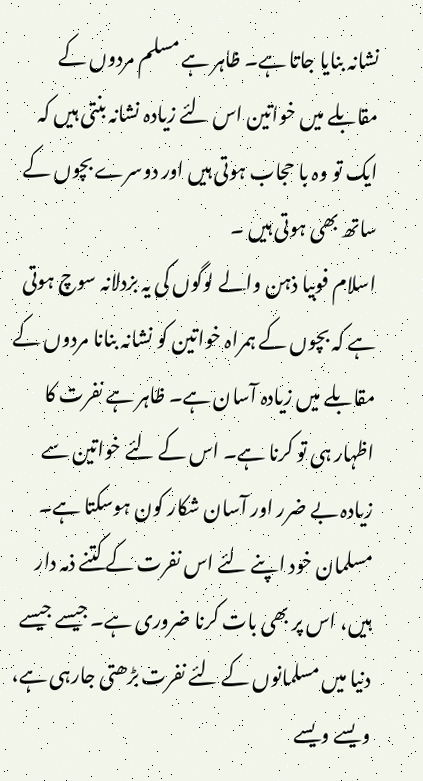نشانہ بنایا جاتا ہے۔ ظاہر ہے مسلم مردوں کے مقابلے میں خواتین اس لئے زیادہ نشانہ بنتی ہیں کہ ایک تو وہ با حجاب ہوتی ہیں اور دوسرے بچوں کے ساتھ بھی ہوتی ہیں ۔
اسلام فوبیا ذہن والے لوگوں کی یہ بزدلانہ سوچ ہوتی ہے کہ بچوں کے ہمراہ خواتین کو نشانہ بنانا مردوں کے مقابلے میں زیادہ آسان ہے۔ ظاہر ہے نفرت کا اظہار ہی تو کرنا ہے۔ اس کے لئے خواتین سے زیادہ بے ضرر اور آسان شکار کون ہوسکتا ہے۔ مسلمان خود اپنے لئے اس نفرت کے کتنے ذمہ دار ہیں، اس پر بھی بات کرنا ضروری ہے۔ جیسے جیسے دنیا میں مسلمانوں کے لئے نفرت بڑھتی جارہی ہے، ویسے ویسے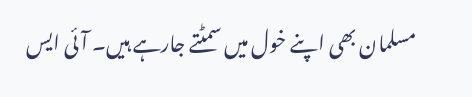مسلمان بھی اپنے خول میں سمٹتے جارہے ہیں۔ آئی ایس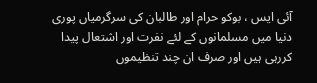آئی ایس ، بوکو حرام اور طالبان کی سرگرمیاں پوری دنیا میں مسلمانوں کے لئے نفرت اور اشتعال پیدا کررہی ہیں اور صرف ان چند تنظیموں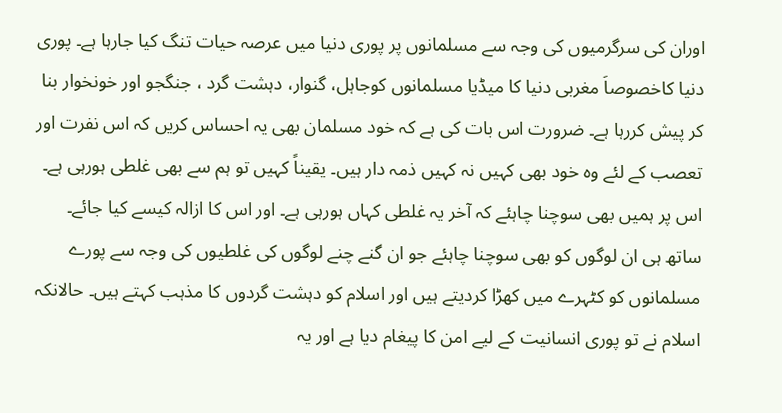اوران کی سرگرمیوں کی وجہ سے مسلمانوں پر پوری دنیا میں عرصہ حیات تنگ کیا جارہا ہے۔ پوری دنیا کاخصوصاَ مغربی دنیا کا میڈیا مسلمانوں کوجاہل، گنوار، دہشت گرد ، جنگجو اور خونخوار بنا کر پیش کررہا ہے۔ ضرورت اس بات کی ہے کہ خود مسلمان بھی یہ احساس کریں کہ اس نفرت اور تعصب کے لئے وہ خود بھی کہیں نہ کہیں ذمہ دار ہیں۔ یقیناً کہیں تو ہم سے بھی غلطی ہورہی ہے۔ اس پر ہمیں بھی سوچنا چاہئے کہ آخر یہ غلطی کہاں ہورہی ہے۔ اور اس کا ازالہ کیسے کیا جائے۔
ساتھ ہی ان لوگوں کو بھی سوچنا چاہئے جو ان گنے چنے لوگوں کی غلطیوں کی وجہ سے پورے مسلمانوں کو کٹہرے میں کھڑا کردیتے ہیں اور اسلام کو دہشت گردوں کا مذہب کہتے ہیں۔ حالانکہ اسلام نے تو پوری انسانیت کے لیے امن کا پیغام دیا ہے اور یہ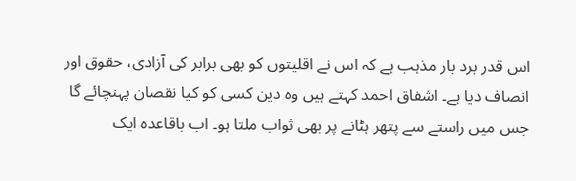اس قدر برد بار مذہب ہے کہ اس نے اقلیتوں کو بھی برابر کی آزادی، حقوق اور انصاف دیا ہے۔ اشفاق احمد کہتے ہیں وہ دین کسی کو کیا نقصان پہنچائے گا جس میں راستے سے پتھر ہٹانے پر بھی ثواب ملتا ہو۔ اب باقاعدہ ایک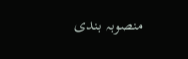منصوبہ بندی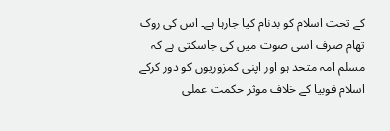کے تحت اسلام کو بدنام کیا جارہا ہے۔ اس کی روک تھام صرف اسی صوت میں کی جاسکتی ہے کہ مسلم امہ متحد ہو اور اپنی کمزوریوں کو دور کرکے اسلام فوبیا کے خلاف موثر حکمت عملی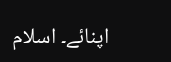اپنائے۔ اسلام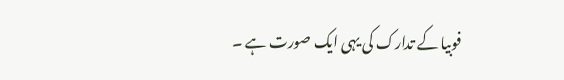فوبیا کے تدارک کی یہی ایک صورت ہے ۔